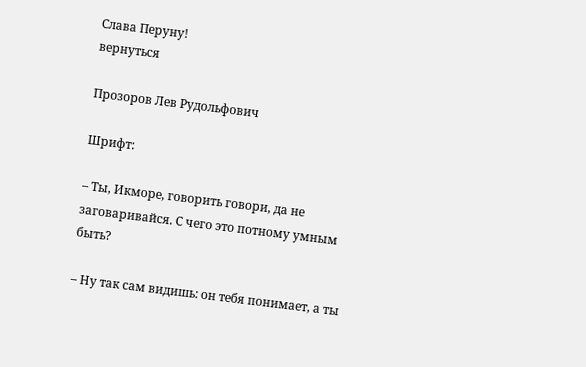Слава Перуну!
вернуться

Прозоров Лев Рудольфович

Шрифт:

– Ты, Икморе, говорить говори, да не заговаривайся. С чего это потному умным быть?

– Ну так сам видишь: он тебя понимает, а ты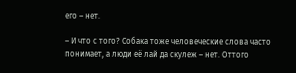его – нет.

– И что с того? Собака тоже человеческие слова часто понимает, а люди её лай да скулеж – нет. Оттого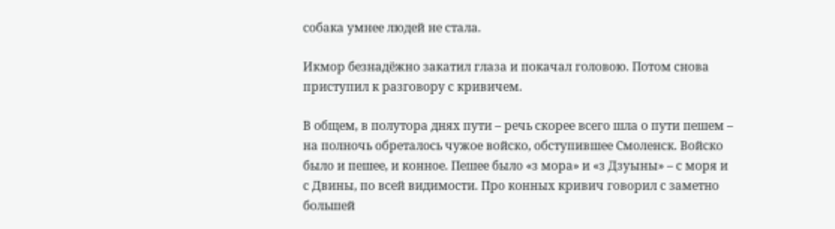собака умнее людей не стала.

Икмор безнадёжно закатил глаза и покачал головою. Потом снова приступил к разговору с кривичем.

В общем, в полутора днях пути – речь скорее всего шла о пути пешем – на полночь обреталось чужое войско, обступившее Смоленск. Войско было и пешее, и конное. Пешее было «з мора» и «з Дзуыны» – с моря и с Двины, по всей видимости. Про конных кривич говорил с заметно большей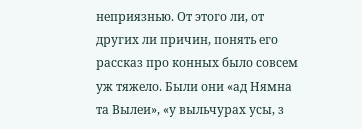неприязнью. От этого ли, от других ли причин, понять его рассказ про конных было совсем уж тяжело. Были они «ад Нямна та Вылеи», «у выльчурах усы, з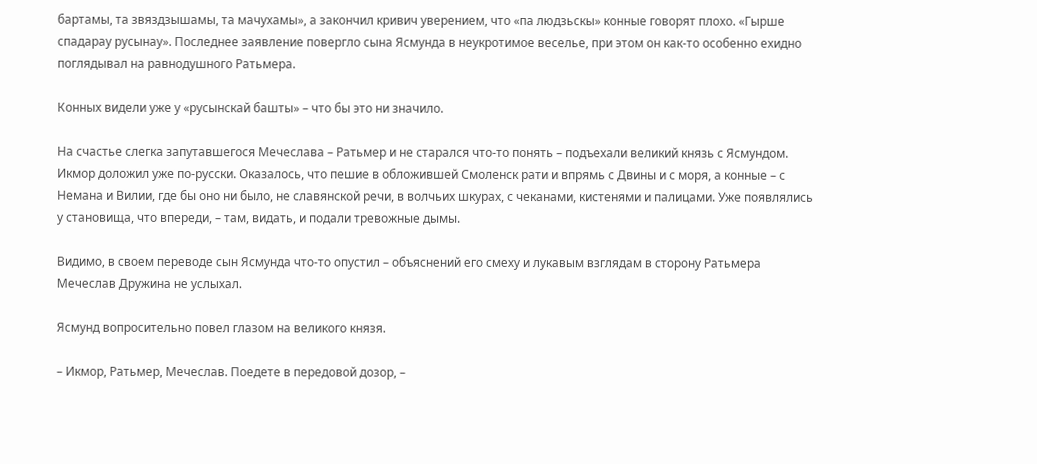бартамы, та звяздзышамы, та мачухамы», а закончил кривич уверением, что «па людзьскы» конные говорят плохо. «Гырше спадарау русынау». Последнее заявление повергло сына Ясмунда в неукротимое веселье, при этом он как-то особенно ехидно поглядывал на равнодушного Ратьмера.

Конных видели уже у «русынскай башты» – что бы это ни значило.

На счастье слегка запутавшегося Мечеслава – Ратьмер и не старался что-то понять – подъехали великий князь с Ясмундом. Икмор доложил уже по-русски. Оказалось, что пешие в обложившей Смоленск рати и впрямь с Двины и с моря, а конные – с Немана и Вилии, где бы оно ни было, не славянской речи, в волчьих шкурах, с чеканами, кистенями и палицами. Уже появлялись у становища, что впереди, – там, видать, и подали тревожные дымы.

Видимо, в своем переводе сын Ясмунда что-то опустил – объяснений его смеху и лукавым взглядам в сторону Ратьмера Мечеслав Дружина не услыхал.

Ясмунд вопросительно повел глазом на великого князя.

– Икмор, Ратьмер, Мечеслав. Поедете в передовой дозор, –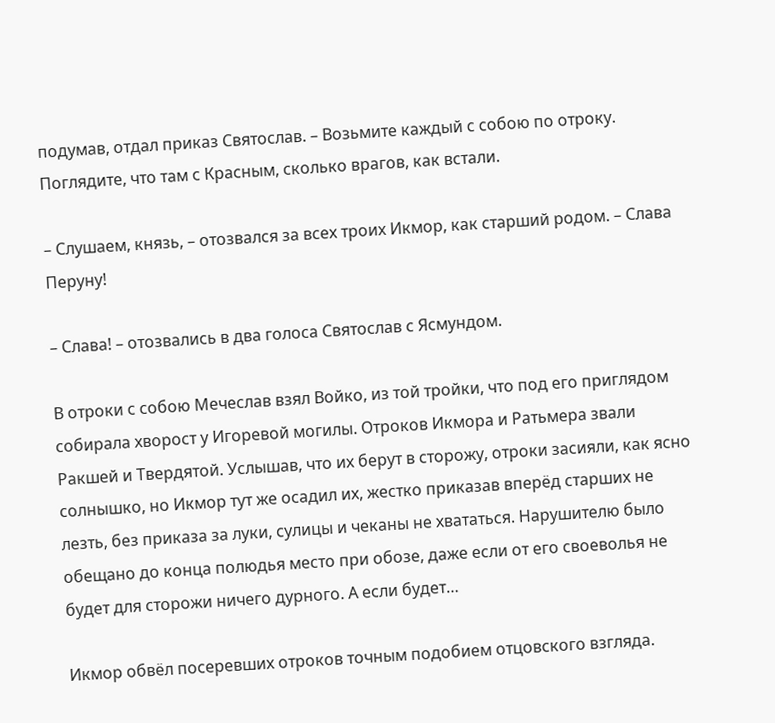подумав, отдал приказ Святослав. – Возьмите каждый с собою по отроку. Поглядите, что там с Красным, сколько врагов, как встали.

– Слушаем, князь, – отозвался за всех троих Икмор, как старший родом. – Слава Перуну!

– Слава! – отозвались в два голоса Святослав с Ясмундом.

В отроки с собою Мечеслав взял Войко, из той тройки, что под его приглядом собирала хворост у Игоревой могилы. Отроков Икмора и Ратьмера звали Ракшей и Твердятой. Услышав, что их берут в сторожу, отроки засияли, как ясно солнышко, но Икмор тут же осадил их, жестко приказав вперёд старших не лезть, без приказа за луки, сулицы и чеканы не хвататься. Нарушителю было обещано до конца полюдья место при обозе, даже если от его своеволья не будет для сторожи ничего дурного. А если будет…

Икмор обвёл посеревших отроков точным подобием отцовского взгляда.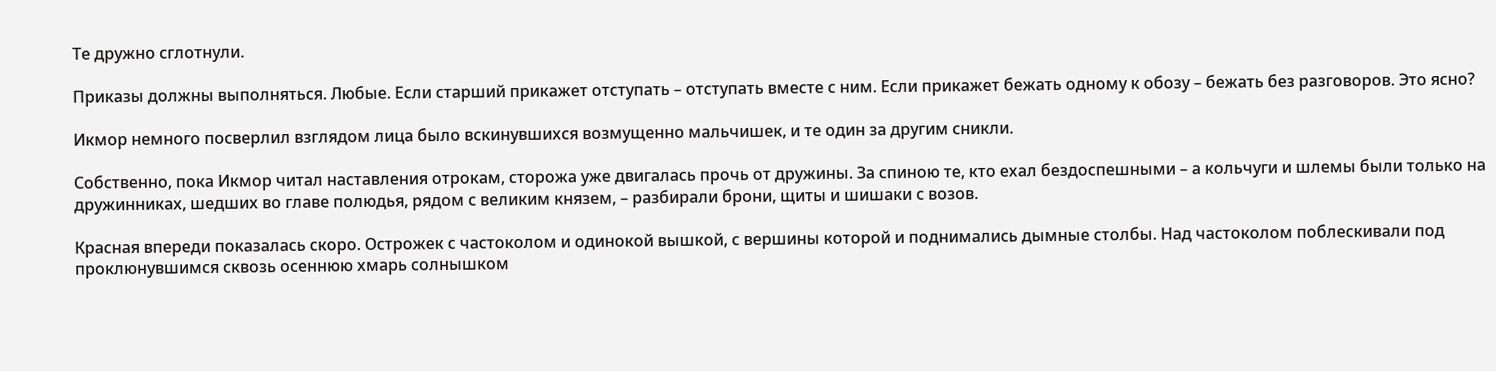Те дружно сглотнули.

Приказы должны выполняться. Любые. Если старший прикажет отступать – отступать вместе с ним. Если прикажет бежать одному к обозу – бежать без разговоров. Это ясно?

Икмор немного посверлил взглядом лица было вскинувшихся возмущенно мальчишек, и те один за другим сникли.

Собственно, пока Икмор читал наставления отрокам, сторожа уже двигалась прочь от дружины. За спиною те, кто ехал бездоспешными – а кольчуги и шлемы были только на дружинниках, шедших во главе полюдья, рядом с великим князем, – разбирали брони, щиты и шишаки с возов.

Красная впереди показалась скоро. Острожек с частоколом и одинокой вышкой, с вершины которой и поднимались дымные столбы. Над частоколом поблескивали под проклюнувшимся сквозь осеннюю хмарь солнышком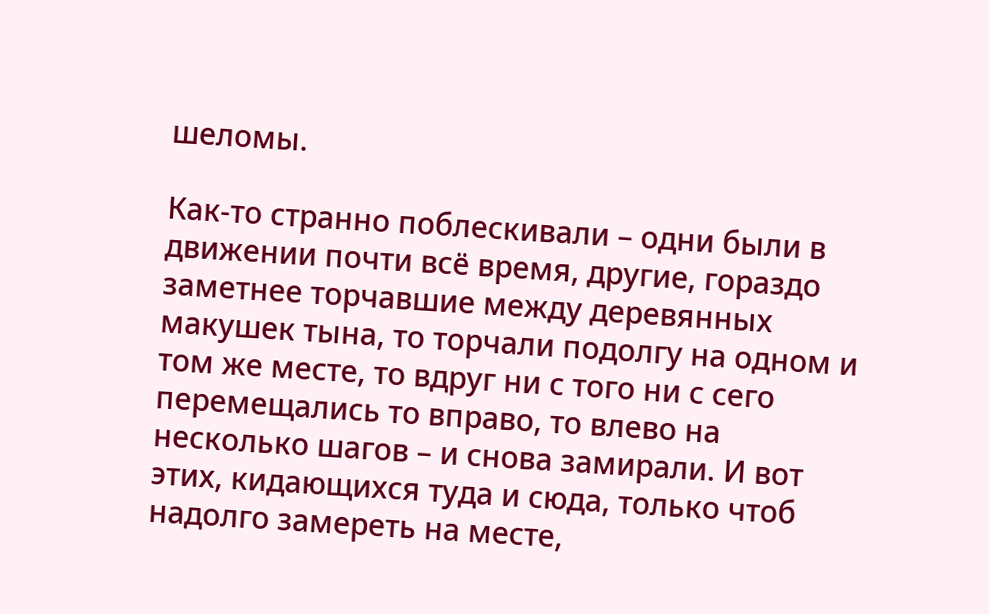шеломы.

Как-то странно поблескивали – одни были в движении почти всё время, другие, гораздо заметнее торчавшие между деревянных макушек тына, то торчали подолгу на одном и том же месте, то вдруг ни с того ни с сего перемещались то вправо, то влево на несколько шагов – и снова замирали. И вот этих, кидающихся туда и сюда, только чтоб надолго замереть на месте,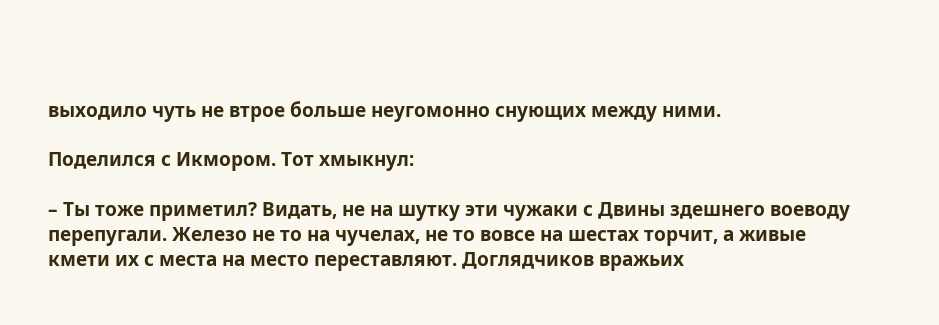выходило чуть не втрое больше неугомонно снующих между ними.

Поделился с Икмором. Тот хмыкнул:

– Ты тоже приметил? Видать, не на шутку эти чужаки с Двины здешнего воеводу перепугали. Железо не то на чучелах, не то вовсе на шестах торчит, а живые кмети их с места на место переставляют. Доглядчиков вражьих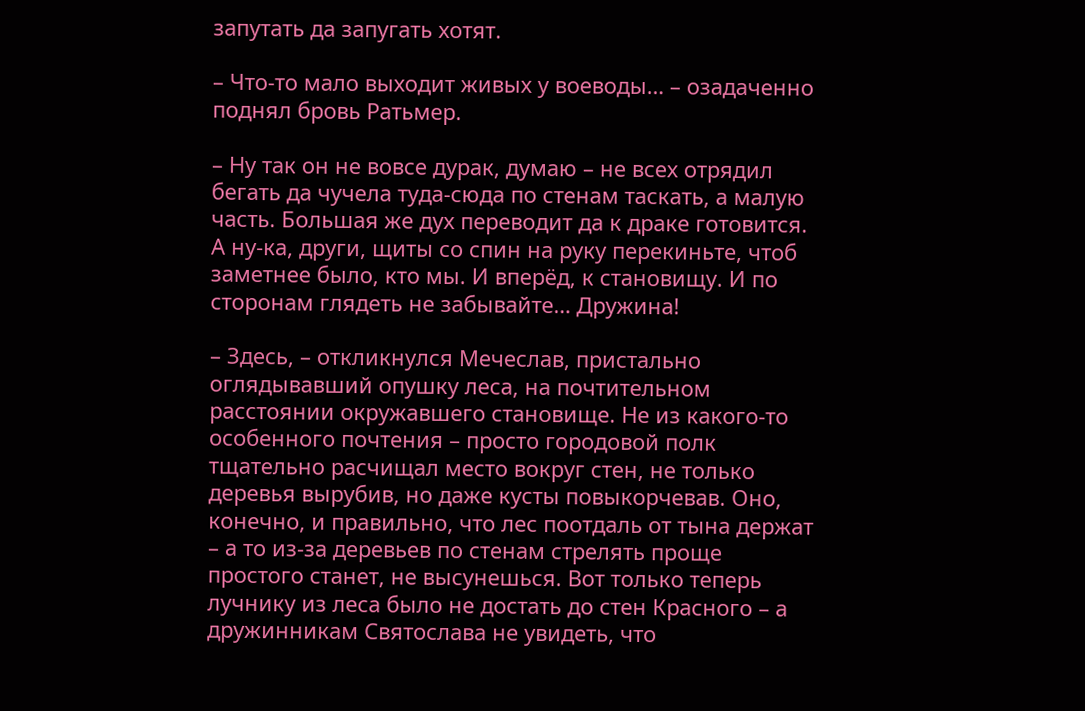запутать да запугать хотят.

– Что-то мало выходит живых у воеводы… – озадаченно поднял бровь Ратьмер.

– Ну так он не вовсе дурак, думаю – не всех отрядил бегать да чучела туда-сюда по стенам таскать, а малую часть. Большая же дух переводит да к драке готовится. А ну-ка, други, щиты со спин на руку перекиньте, чтоб заметнее было, кто мы. И вперёд, к становищу. И по сторонам глядеть не забывайте… Дружина!

– Здесь, – откликнулся Мечеслав, пристально оглядывавший опушку леса, на почтительном расстоянии окружавшего становище. Не из какого-то особенного почтения – просто городовой полк тщательно расчищал место вокруг стен, не только деревья вырубив, но даже кусты повыкорчевав. Оно, конечно, и правильно, что лес поотдаль от тына держат – а то из-за деревьев по стенам стрелять проще простого станет, не высунешься. Вот только теперь лучнику из леса было не достать до стен Красного – а дружинникам Святослава не увидеть, что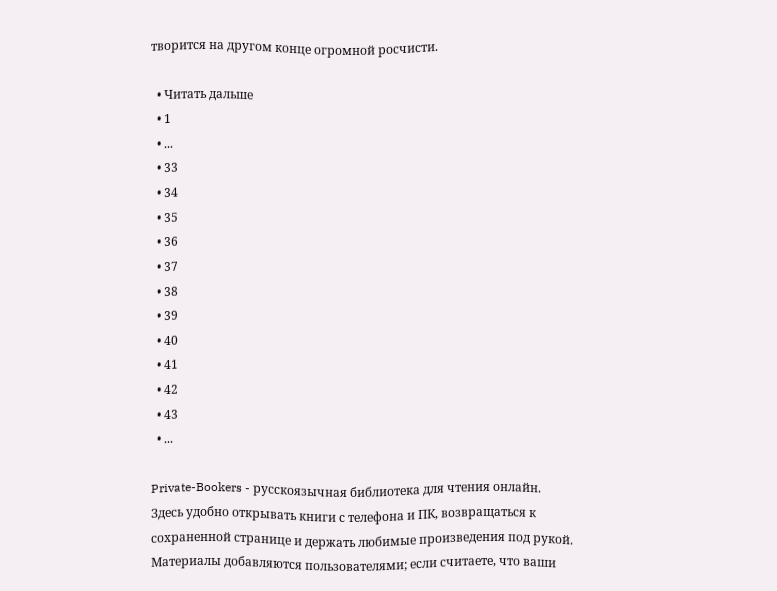творится на другом конце огромной росчисти.

  • Читать дальше
  • 1
  • ...
  • 33
  • 34
  • 35
  • 36
  • 37
  • 38
  • 39
  • 40
  • 41
  • 42
  • 43
  • ...

Private-Bookers - русскоязычная библиотека для чтения онлайн. Здесь удобно открывать книги с телефона и ПК, возвращаться к сохраненной странице и держать любимые произведения под рукой. Материалы добавляются пользователями; если считаете, что ваши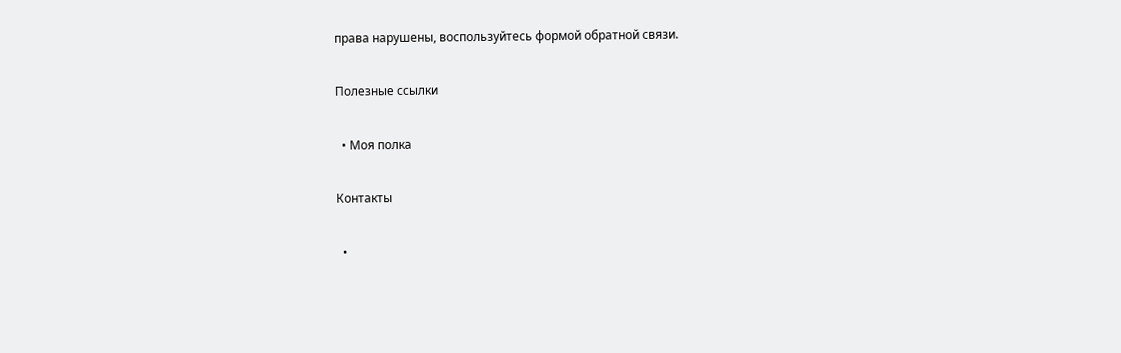права нарушены, воспользуйтесь формой обратной связи.

Полезные ссылки

  • Моя полка

Контакты

  •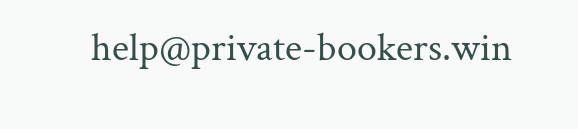help@private-bookers.win